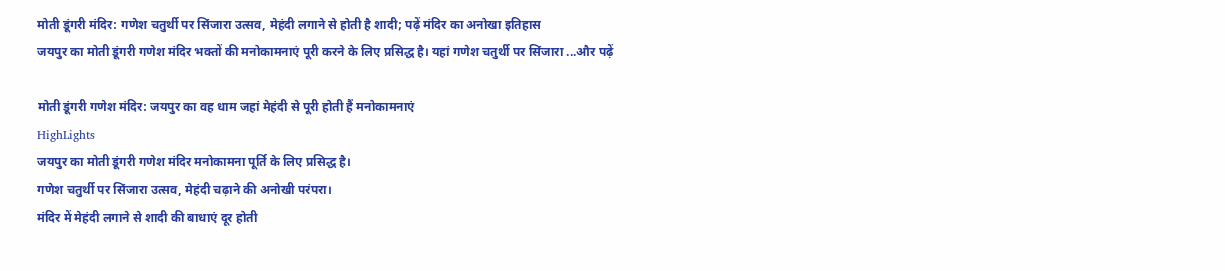मोती डूंगरी मंदिर: गणेश चतुर्थी पर सिंजारा उत्सव, मेहंदी लगाने से होती है शादी; पढ़ें मंदिर का अनोखा इतिहास
जयपुर का मोती डूंगरी गणेश मंदिर भक्तों की मनोकामनाएं पूरी करने के लिए प्रसिद्ध है। यहां गणेश चतुर्थी पर सिंजारा ...और पढ़ें

मोती डूंगरी गणेश मंदिर: जयपुर का वह धाम जहां मेहंदी से पूरी होती हैं मनोकामनाएं
HighLights
जयपुर का मोती डूंगरी गणेश मंदिर मनोकामना पूर्ति के लिए प्रसिद्ध है।
गणेश चतुर्थी पर सिंजारा उत्सव, मेहंदी चढ़ाने की अनोखी परंपरा।
मंदिर में मेहंदी लगाने से शादी की बाधाएं दूर होती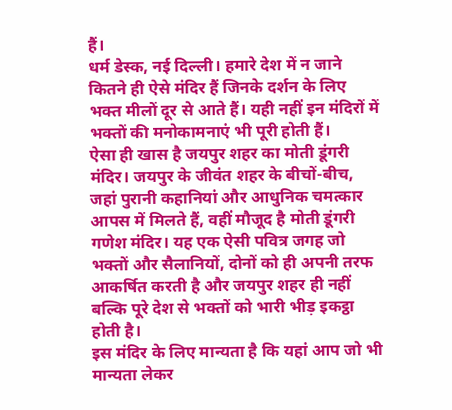हैं।
धर्म डेस्क, नई दिल्ली। हमारे देश में न जाने कितने ही ऐसे मंदिर हैं जिनके दर्शन के लिए भक्त मीलों दूर से आते हैं। यही नहीं इन मंदिरों में भक्तों की मनोकामनाएं भी पूरी होती हैं।
ऐसा ही खास है जयपुर शहर का मोती डूंगरी मंदिर। जयपुर के जीवंत शहर के बीचों-बीच, जहां पुरानी कहानियां और आधुनिक चमत्कार आपस में मिलते हैं, वहीं मौजूद है मोती डूंगरी गणेश मंदिर। यह एक ऐसी पवित्र जगह जो भक्तों और सैलानियों, दोनों को ही अपनी तरफ आकर्षित करती है और जयपुर शहर ही नहीं बल्कि पूरे देश से भक्तों को भारी भीड़ इकट्ठा होती है।
इस मंदिर के लिए मान्यता है कि यहां आप जो भी मान्यता लेकर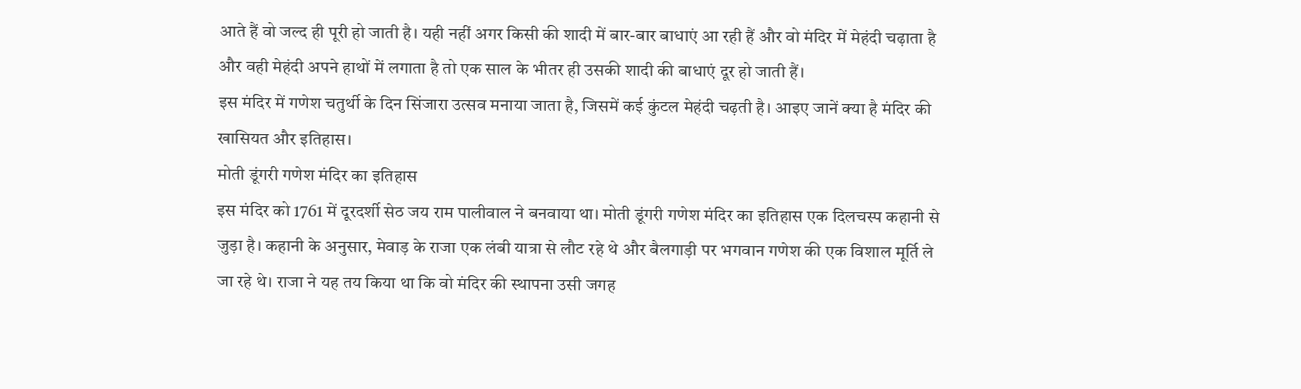आते हैं वो जल्द ही पूरी हो जाती है। यही नहीं अगर किसी की शादी में बार-बार बाधाएं आ रही हैं और वो मंदिर में मेहंदी चढ़ाता है और वही मेहंदी अपने हाथों में लगाता है तो एक साल के भीतर ही उसकी शादी की बाधाएं दूर हो जाती हैं।
इस मंदिर में गणेश चतुर्थी के दिन सिंजारा उत्सव मनाया जाता है, जिसमें कई कुंटल मेहंदी चढ़ती है। आइए जानें क्या है मंदिर की खासियत और इतिहास।
मोती डूंगरी गणेश मंदिर का इतिहास
इस मंदिर को 1761 में दूरदर्शी सेठ जय राम पालीवाल ने बनवाया था। मोती डूंगरी गणेश मंदिर का इतिहास एक दिलचस्प कहानी से जुड़ा है। कहानी के अनुसार, मेवाड़ के राजा एक लंबी यात्रा से लौट रहे थे और बैलगाड़ी पर भगवान गणेश की एक विशाल मूर्ति ले जा रहे थे। राजा ने यह तय किया था कि वो मंदिर की स्थापना उसी जगह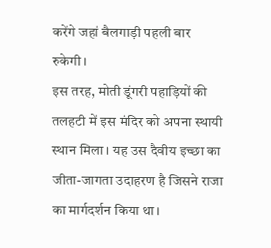करेंगे जहां बैलगाड़ी पहली बार रुकेगी।
इस तरह, मोती डूंगरी पहाड़ियों की तलहटी में इस मंदिर को अपना स्थायी स्थान मिला। यह उस दैवीय इच्छा का जीता-जागता उदाहरण है जिसने राजा का मार्गदर्शन किया था।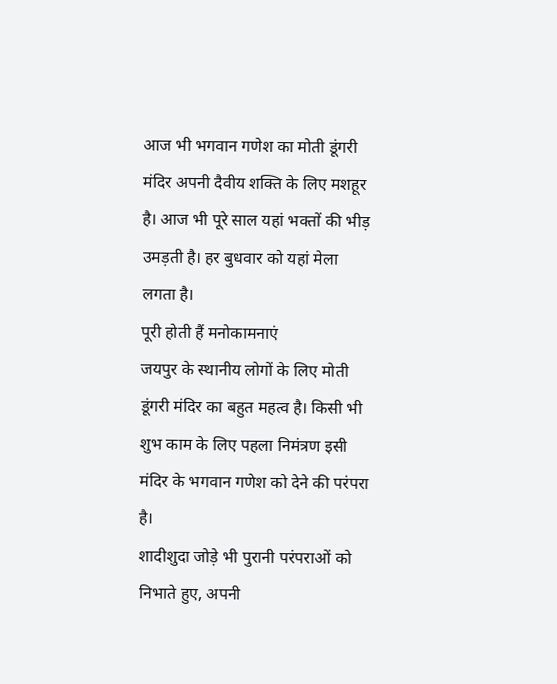आज भी भगवान गणेश का मोती डूंगरी मंदिर अपनी दैवीय शक्ति के लिए मशहूर है। आज भी पूरे साल यहां भक्तों की भीड़ उमड़ती है। हर बुधवार को यहां मेला लगता है।
पूरी होती हैं मनोकामनाएं
जयपुर के स्थानीय लोगों के लिए मोती डूंगरी मंदिर का बहुत महत्व है। किसी भी शुभ काम के लिए पहला निमंत्रण इसी मंदिर के भगवान गणेश को देने की परंपरा है।
शादीशुदा जोड़े भी पुरानी परंपराओं को निभाते हुए, अपनी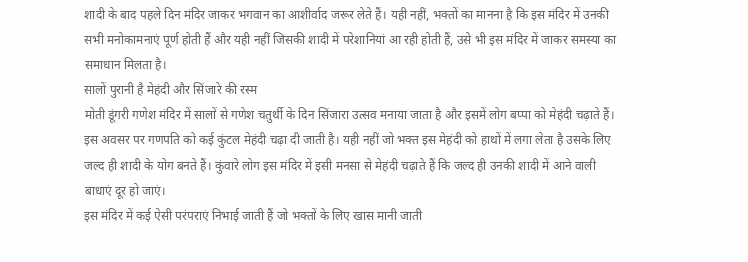शादी के बाद पहले दिन मंदिर जाकर भगवान का आशीर्वाद जरूर लेते हैं। यही नहीं, भक्तों का मानना है कि इस मंदिर में उनकी सभी मनोकामनाएं पूर्ण होती हैं और यही नहीं जिसकी शादी में परेशानियां आ रही होती हैं, उसे भी इस मंदिर में जाकर समस्या का समाधान मिलता है।
सालों पुरानी है मेहंदी और सिंजारे की रस्म
मोती डूंगरी गणेश मंदिर में सालों से गणेश चतुर्थी के दिन सिंजारा उत्सव मनाया जाता है और इसमें लोग बप्पा को मेहंदी चढ़ाते हैं। इस अवसर पर गणपति को कई कुंटल मेहंदी चढ़ा दी जाती है। यही नहीं जो भक्त इस मेहंदी को हाथों में लगा लेता है उसके लिए जल्द ही शादी के योग बनते हैं। कुंवारे लोग इस मंदिर में इसी मनसा से मेहंदी चढ़ाते हैं कि जल्द ही उनकी शादी में आने वाली बाधाएं दूर हो जाएं।
इस मंदिर में कई ऐसी परंपराएं निभाई जाती हैं जो भक्तों के लिए खास मानी जाती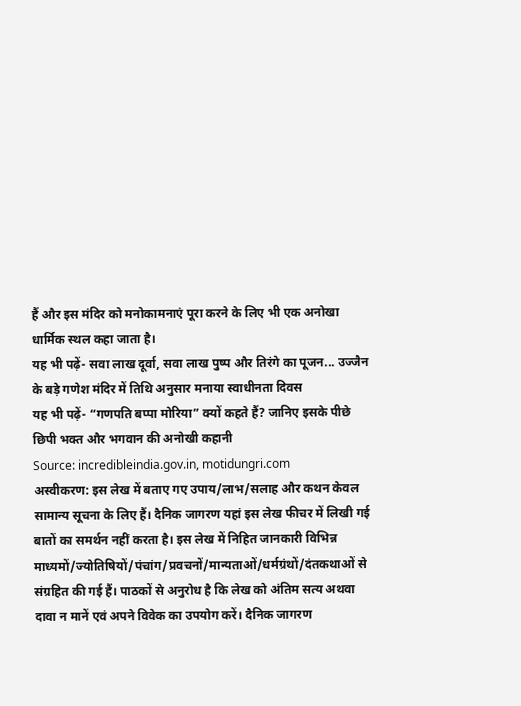हैं और इस मंदिर को मनोकामनाएं पूरा करने के लिए भी एक अनोखा धार्मिक स्थल कहा जाता है।
यह भी पढ़ें- सवा लाख दूर्वा, सवा लाख पुष्प और तिरंगे का पूजन... उज्जैन के बड़े गणेश मंदिर में तिथि अनुसार मनाया स्वाधीनता दिवस
यह भी पढ़ें- “गणपति बप्पा मोरिया” क्यों कहते हैं? जानिए इसके पीछे छिपी भक्त और भगवान की अनोखी कहानी
Source: incredibleindia.gov.in, motidungri.com
अस्वीकरण: इस लेख में बताए गए उपाय/लाभ/सलाह और कथन केवल सामान्य सूचना के लिए हैं। दैनिक जागरण यहां इस लेख फीचर में लिखी गई बातों का समर्थन नहीं करता है। इस लेख में निहित जानकारी विभिन्न माध्यमों/ज्योतिषियों/पंचांग/प्रवचनों/मान्यताओं/धर्मग्रंथों/दंतकथाओं से संग्रहित की गई हैं। पाठकों से अनुरोध है कि लेख को अंतिम सत्य अथवा दावा न मानें एवं अपने विवेक का उपयोग करें। दैनिक जागरण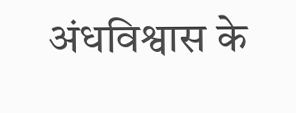अंधविश्वास के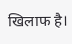खिलाफ है।